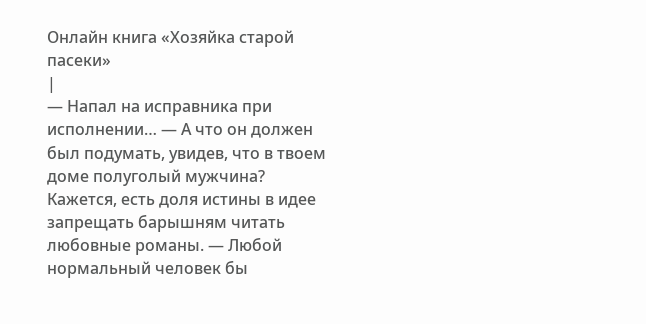Онлайн книга «Хозяйка старой пасеки»
|
— Напал на исправника при исполнении… — А что он должен был подумать, увидев, что в твоем доме полуголый мужчина? Кажется, есть доля истины в идее запрещать барышням читать любовные романы. — Любой нормальный человек бы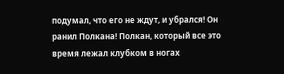подумал, что его не ждут, и убрался! Он ранил Полкана! Полкан, который все это время лежал клубком в ногах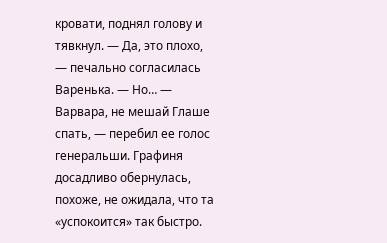кровати, поднял голову и тявкнул. — Да, это плохо, — печально согласилась Варенька. — Но… — Варвара, не мешай Глаше спать, — перебил ее голос генеральши. Графиня досадливо обернулась, похоже, не ожидала, что та «успокоится» так быстро.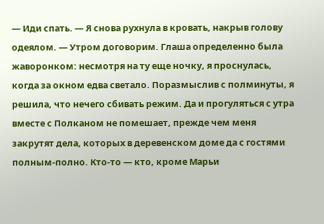— Иди спать. — Я снова рухнула в кровать, накрыв голову одеялом. — Утром договорим. Глаша определенно была жаворонком: несмотря на ту еще ночку, я проснулась, когда за окном едва светало. Поразмыслив с полминуты, я решила, что нечего сбивать режим. Да и прогуляться с утра вместе с Полканом не помешает, прежде чем меня закрутят дела, которых в деревенском доме да с гостями полным-полно. Кто-то — кто, кроме Марьи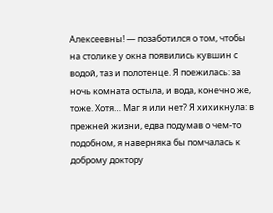Алексеевны! — позаботился о том, чтобы на столике у окна появились кувшин с водой, таз и полотенце. Я поежилась: за ночь комната остыла, и вода, конечно же, тоже. Хотя… Маг я или нет? Я хихикнула: в прежней жизни, едва подумав о чем-то подобном, я наверняка бы помчалась к доброму доктору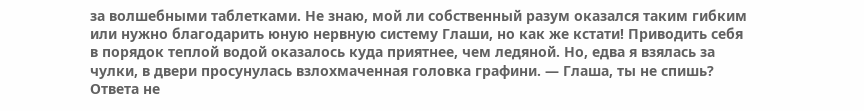за волшебными таблетками. Не знаю, мой ли собственный разум оказался таким гибким или нужно благодарить юную нервную систему Глаши, но как же кстати! Приводить себя в порядок теплой водой оказалось куда приятнее, чем ледяной. Но, едва я взялась за чулки, в двери просунулась взлохмаченная головка графини. — Глаша, ты не спишь? Ответа не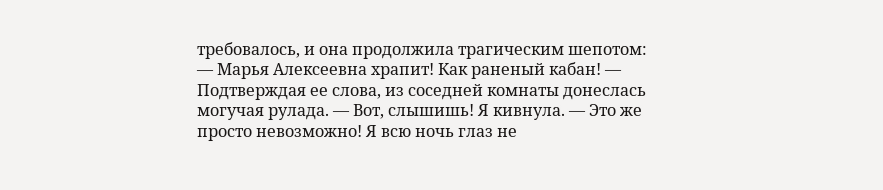требовалось, и она продолжила трагическим шепотом: — Марья Алексеевна храпит! Как раненый кабан! — Подтверждая ее слова, из соседней комнаты донеслась могучая рулада. — Вот, слышишь! Я кивнула. — Это же просто невозможно! Я всю ночь глаз не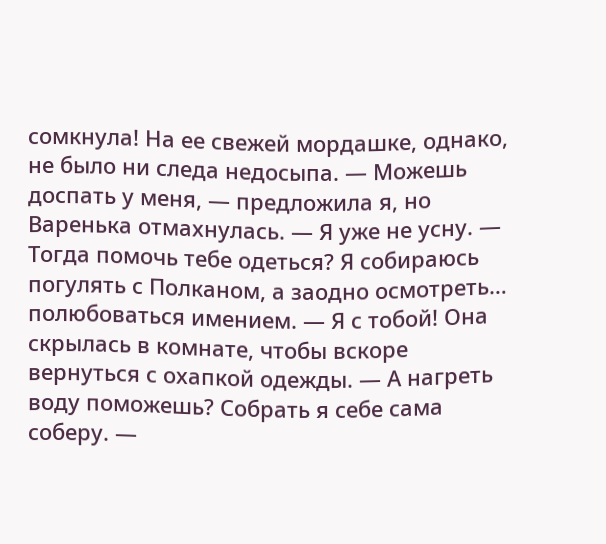сомкнула! На ее свежей мордашке, однако, не было ни следа недосыпа. — Можешь доспать у меня, — предложила я, но Варенька отмахнулась. — Я уже не усну. — Тогда помочь тебе одеться? Я собираюсь погулять с Полканом, а заодно осмотреть… полюбоваться имением. — Я с тобой! Она скрылась в комнате, чтобы вскоре вернуться с охапкой одежды. — А нагреть воду поможешь? Собрать я себе сама соберу. —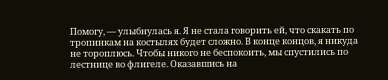Помогу, — улыбнулась я. Я не стала говорить ей, что скакать по тропинкам на костылях будет сложно. В конце концов, я никуда не тороплюсь. Чтобы никого не беспокоить, мы спустились по лестнице во флигеле. Оказавшись на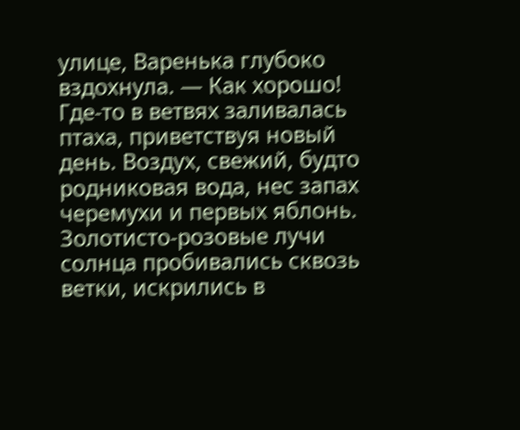улице, Варенька глубоко вздохнула. — Как хорошо! Где-то в ветвях заливалась птаха, приветствуя новый день. Воздух, свежий, будто родниковая вода, нес запах черемухи и первых яблонь. Золотисто-розовые лучи солнца пробивались сквозь ветки, искрились в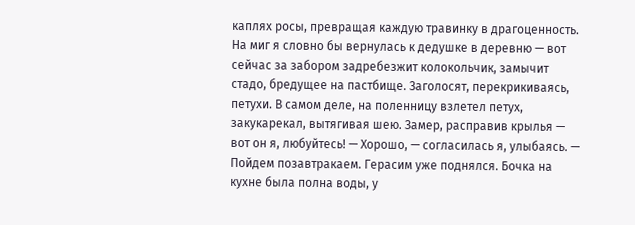каплях росы, превращая каждую травинку в драгоценность. На миг я словно бы вернулась к дедушке в деревню — вот сейчас за забором задребезжит колокольчик, замычит стадо, бредущее на пастбище. Заголосят, перекрикиваясь, петухи. В самом деле, на поленницу взлетел петух, закукарекал, вытягивая шею. Замер, расправив крылья — вот он я, любуйтесь! — Хорошо, — согласилась я, улыбаясь. — Пойдем позавтракаем. Герасим уже поднялся. Бочка на кухне была полна воды, у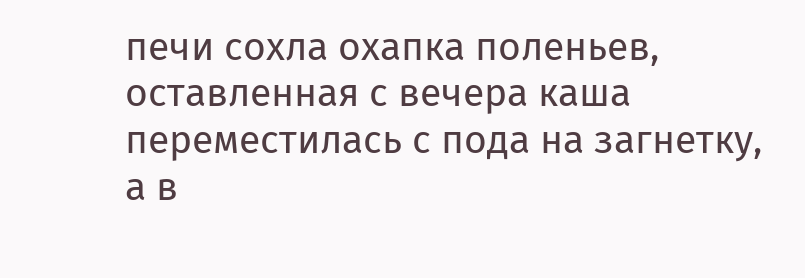печи сохла охапка поленьев, оставленная с вечера каша переместилась с пода на загнетку, а в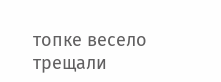топке весело трещали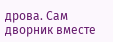дрова. Сам дворник вместе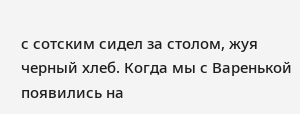с сотским сидел за столом, жуя черный хлеб. Когда мы с Варенькой появились на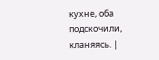кухне, оба подскочили, кланяясь. |